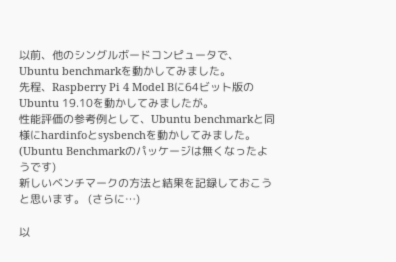以前、他のシングルボードコンピュータで、Ubuntu benchmarkを動かしてみました。
先程、Raspberry Pi 4 Model Bに64ビット版のUbuntu 19.10を動かしてみましたが。
性能評価の参考例として、Ubuntu benchmarkと同様にhardinfoとsysbenchを動かしてみました。(Ubuntu Benchmarkのパッケージは無くなったようです)
新しいベンチマークの方法と結果を記録しておこうと思います。 (さらに…)

以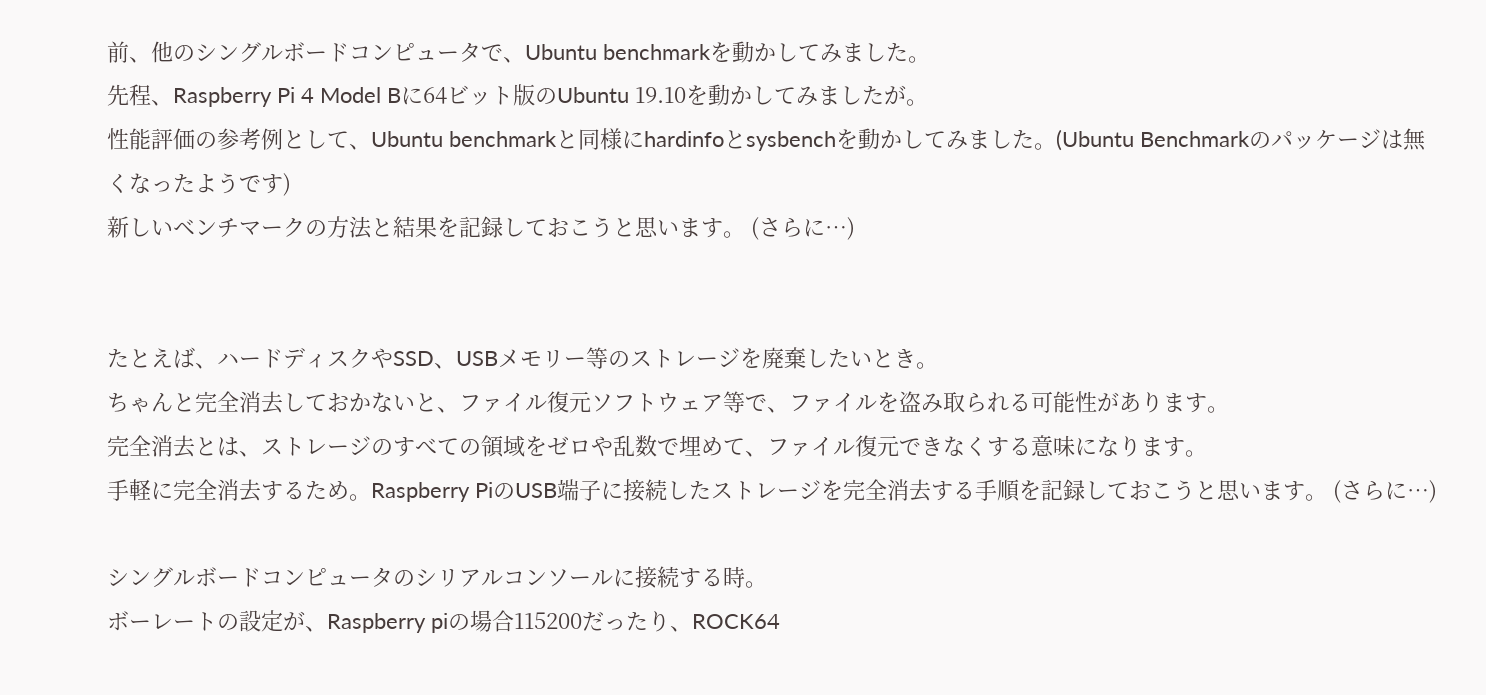前、他のシングルボードコンピュータで、Ubuntu benchmarkを動かしてみました。
先程、Raspberry Pi 4 Model Bに64ビット版のUbuntu 19.10を動かしてみましたが。
性能評価の参考例として、Ubuntu benchmarkと同様にhardinfoとsysbenchを動かしてみました。(Ubuntu Benchmarkのパッケージは無くなったようです)
新しいベンチマークの方法と結果を記録しておこうと思います。 (さらに…)


たとえば、ハードディスクやSSD、USBメモリー等のストレージを廃棄したいとき。
ちゃんと完全消去しておかないと、ファイル復元ソフトウェア等で、ファイルを盗み取られる可能性があります。
完全消去とは、ストレージのすべての領域をゼロや乱数で埋めて、ファイル復元できなくする意味になります。
手軽に完全消去するため。Raspberry PiのUSB端子に接続したストレージを完全消去する手順を記録しておこうと思います。 (さらに…)

シングルボードコンピュータのシリアルコンソールに接続する時。
ボーレートの設定が、Raspberry piの場合115200だったり、ROCK64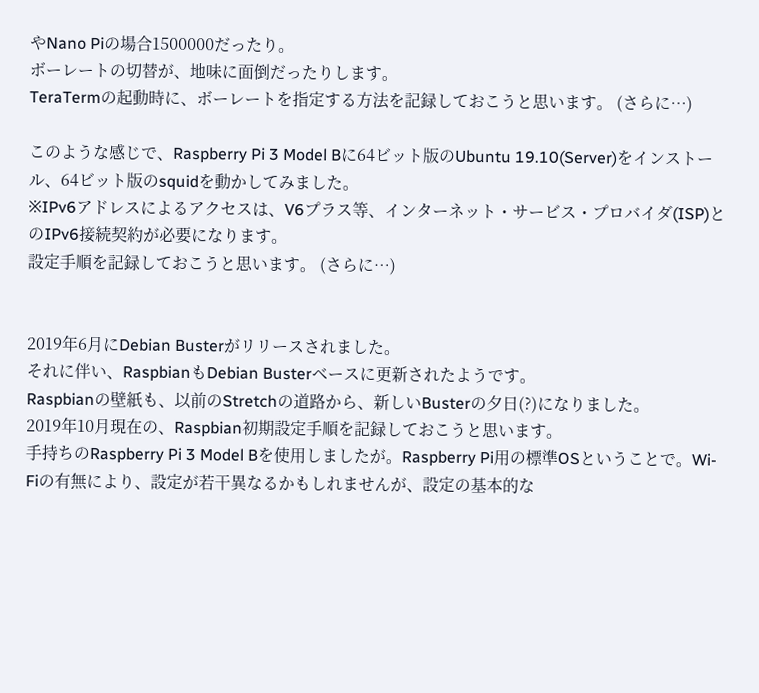やNano Piの場合1500000だったり。
ボーレートの切替が、地味に面倒だったりします。
TeraTermの起動時に、ボーレートを指定する方法を記録しておこうと思います。 (さらに…)

このような感じで、Raspberry Pi 3 Model Bに64ビット版のUbuntu 19.10(Server)をインストール、64ビット版のsquidを動かしてみました。
※IPv6アドレスによるアクセスは、V6プラス等、インターネット・サービス・プロバイダ(ISP)とのIPv6接続契約が必要になります。
設定手順を記録しておこうと思います。 (さらに…)


2019年6月にDebian Busterがリリースされました。
それに伴い、RaspbianもDebian Busterベースに更新されたようです。
Raspbianの壁紙も、以前のStretchの道路から、新しいBusterの夕日(?)になりました。
2019年10月現在の、Raspbian初期設定手順を記録しておこうと思います。
手持ちのRaspberry Pi 3 Model Bを使用しましたが。Raspberry Pi用の標準OSということで。Wi-Fiの有無により、設定が若干異なるかもしれませんが、設定の基本的な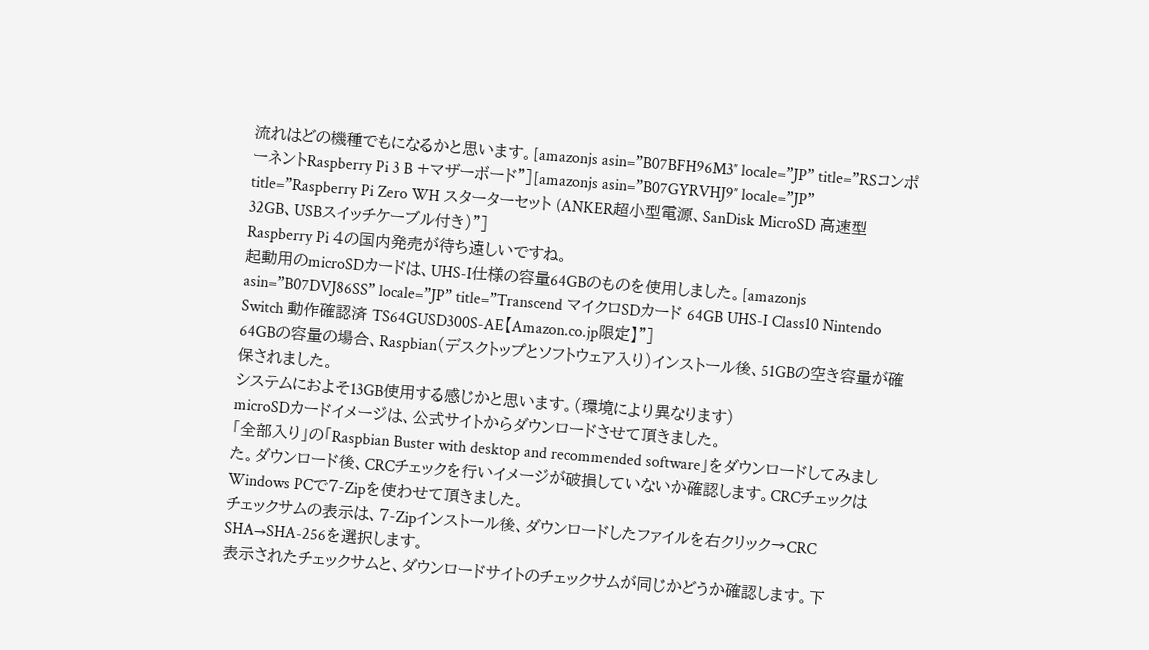流れはどの機種でもになるかと思います。[amazonjs asin=”B07BFH96M3″ locale=”JP” title=”RSコンポーネントRaspberry Pi 3 B +マザーボード”][amazonjs asin=”B07GYRVHJ9″ locale=”JP” title=”Raspberry Pi Zero WH スターターセット (ANKER超小型電源、SanDisk MicroSD 高速型 32GB、USBスイッチケーブル付き)”]
Raspberry Pi 4の国内発売が待ち遠しいですね。
起動用のmicroSDカードは、UHS-I仕様の容量64GBのものを使用しました。[amazonjs asin=”B07DVJ86SS” locale=”JP” title=”Transcend マイクロSDカード 64GB UHS-I Class10 Nintendo Switch 動作確認済 TS64GUSD300S-AE【Amazon.co.jp限定】”]
64GBの容量の場合、Raspbian(デスクトップとソフトウェア入り)インストール後、51GBの空き容量が確保されました。
システムにおよそ13GB使用する感じかと思います。(環境により異なります)
microSDカードイメージは、公式サイトからダウンロードさせて頂きました。
「全部入り」の「Raspbian Buster with desktop and recommended software」をダウンロードしてみました。ダウンロード後、CRCチェックを行いイメージが破損していないか確認します。CRCチェックはWindows PCで7-Zipを使わせて頂きました。
チェックサムの表示は、7-Zipインストール後、ダウンロードしたファイルを右クリック→CRC SHA→SHA-256を選択します。
表示されたチェックサムと、ダウンロードサイトのチェックサムが同じかどうか確認します。下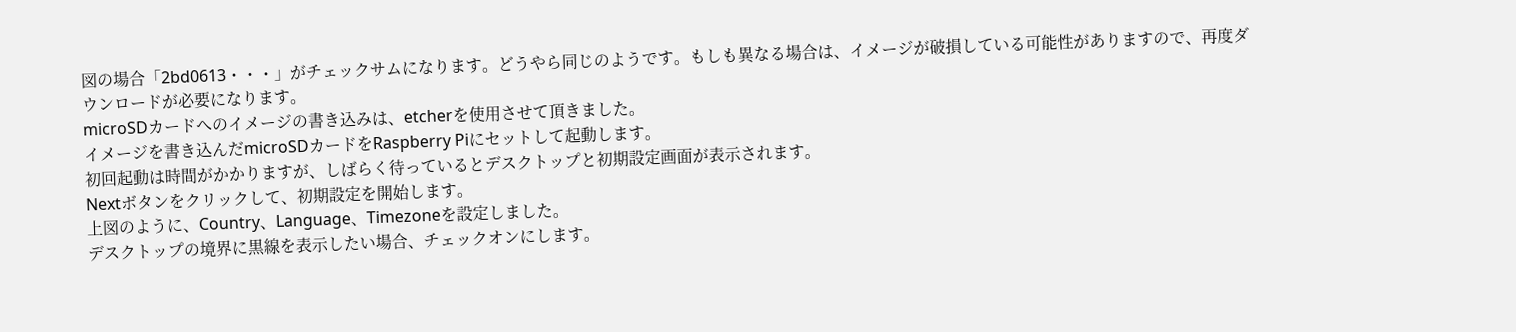図の場合「2bd0613・・・」がチェックサムになります。どうやら同じのようです。もしも異なる場合は、イメージが破損している可能性がありますので、再度ダウンロードが必要になります。
microSDカードへのイメージの書き込みは、etcherを使用させて頂きました。
イメージを書き込んだmicroSDカードをRaspberry Piにセットして起動します。
初回起動は時間がかかりますが、しばらく待っているとデスクトップと初期設定画面が表示されます。
Nextボタンをクリックして、初期設定を開始します。
上図のように、Country、Language、Timezoneを設定しました。
デスクトップの境界に黒線を表示したい場合、チェックオンにします。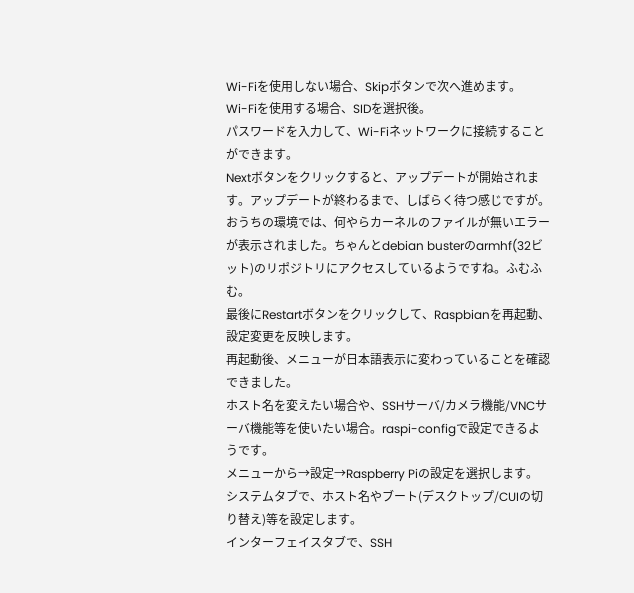Wi-Fiを使用しない場合、Skipボタンで次へ進めます。
Wi-Fiを使用する場合、SIDを選択後。
パスワードを入力して、Wi-Fiネットワークに接続することができます。
Nextボタンをクリックすると、アップデートが開始されます。アップデートが終わるまで、しばらく待つ感じですが。
おうちの環境では、何やらカーネルのファイルが無いエラーが表示されました。ちゃんとdebian busterのarmhf(32ビット)のリポジトリにアクセスしているようですね。ふむふむ。
最後にRestartボタンをクリックして、Raspbianを再起動、設定変更を反映します。
再起動後、メニューが日本語表示に変わっていることを確認できました。
ホスト名を変えたい場合や、SSHサーバ/カメラ機能/VNCサーバ機能等を使いたい場合。raspi-configで設定できるようです。
メニューから→設定→Raspberry Piの設定を選択します。
システムタブで、ホスト名やブート(デスクトップ/CUIの切り替え)等を設定します。
インターフェイスタブで、SSH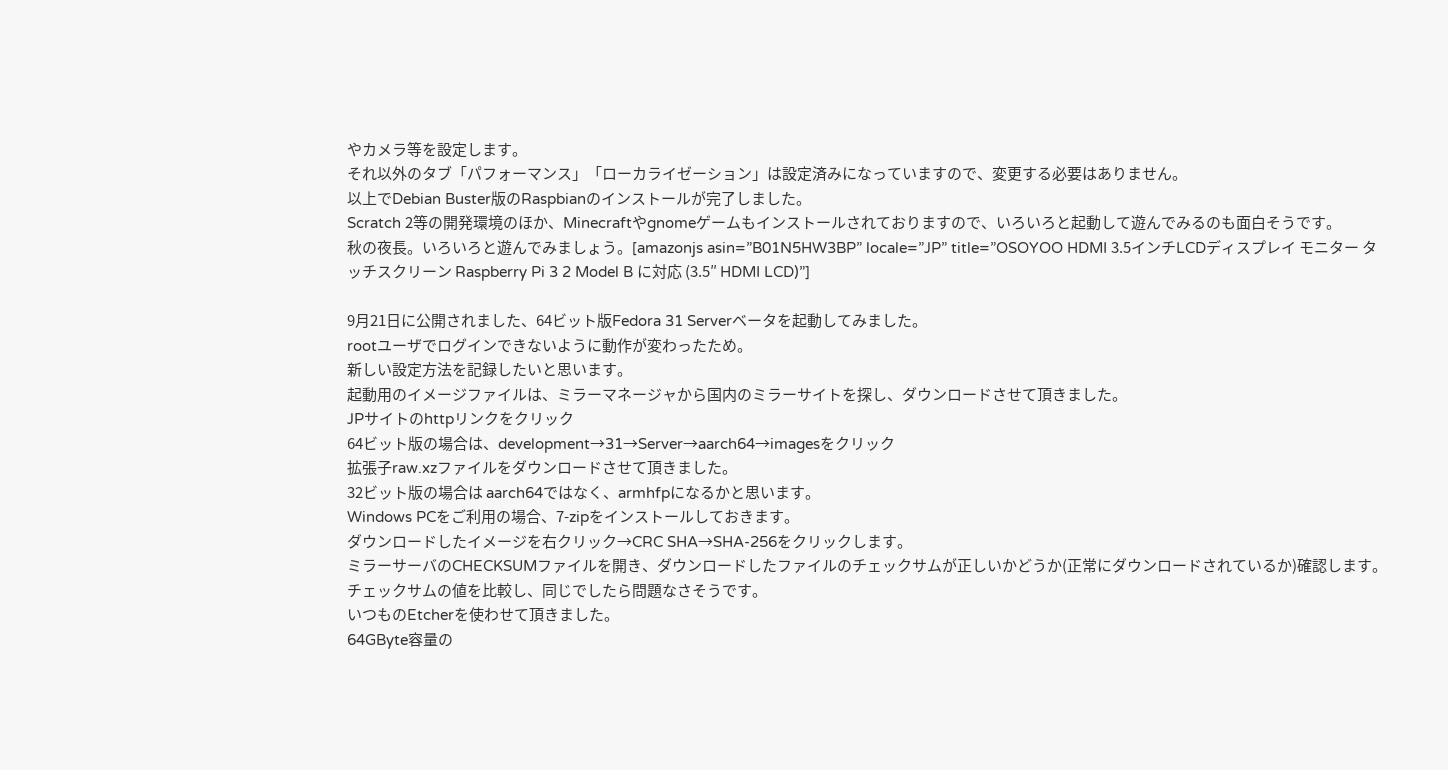やカメラ等を設定します。
それ以外のタブ「パフォーマンス」「ローカライゼーション」は設定済みになっていますので、変更する必要はありません。
以上でDebian Buster版のRaspbianのインストールが完了しました。
Scratch 2等の開発環境のほか、Minecraftやgnomeゲームもインストールされておりますので、いろいろと起動して遊んでみるのも面白そうです。
秋の夜長。いろいろと遊んでみましょう。[amazonjs asin=”B01N5HW3BP” locale=”JP” title=”OSOYOO HDMI 3.5インチLCDディスプレイ モニター タッチスクリーン Raspberry Pi 3 2 Model B に対応 (3.5″ HDMI LCD)”]

9月21日に公開されました、64ビット版Fedora 31 Serverベータを起動してみました。
rootユーザでログインできないように動作が変わったため。
新しい設定方法を記録したいと思います。
起動用のイメージファイルは、ミラーマネージャから国内のミラーサイトを探し、ダウンロードさせて頂きました。
JPサイトのhttpリンクをクリック
64ビット版の場合は、development→31→Server→aarch64→imagesをクリック
拡張子raw.xzファイルをダウンロードさせて頂きました。
32ビット版の場合は aarch64ではなく、armhfpになるかと思います。
Windows PCをご利用の場合、7-zipをインストールしておきます。
ダウンロードしたイメージを右クリック→CRC SHA→SHA-256をクリックします。
ミラーサーバのCHECKSUMファイルを開き、ダウンロードしたファイルのチェックサムが正しいかどうか(正常にダウンロードされているか)確認します。
チェックサムの値を比較し、同じでしたら問題なさそうです。
いつものEtcherを使わせて頂きました。
64GByte容量の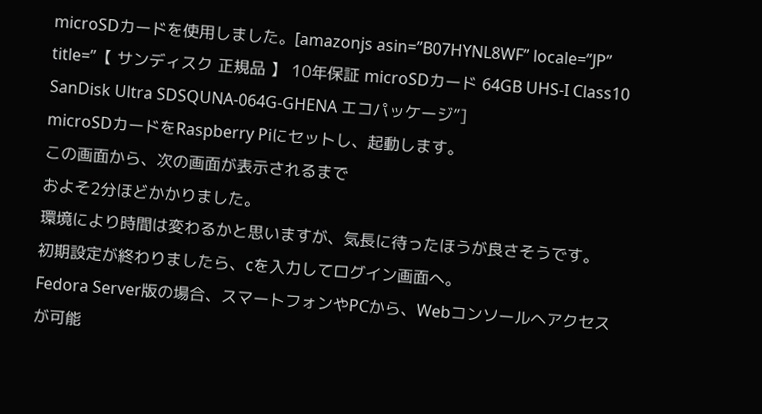microSDカードを使用しました。[amazonjs asin=”B07HYNL8WF” locale=”JP” title=”【 サンディスク 正規品 】 10年保証 microSDカード 64GB UHS-I Class10 SanDisk Ultra SDSQUNA-064G-GHENA エコパッケージ”]
microSDカードをRaspberry Piにセットし、起動します。
この画面から、次の画面が表示されるまで
およそ2分ほどかかりました。
環境により時間は変わるかと思いますが、気長に待ったほうが良さそうです。
初期設定が終わりましたら、cを入力してログイン画面へ。
Fedora Server版の場合、スマートフォンやPCから、Webコンソールへアクセスが可能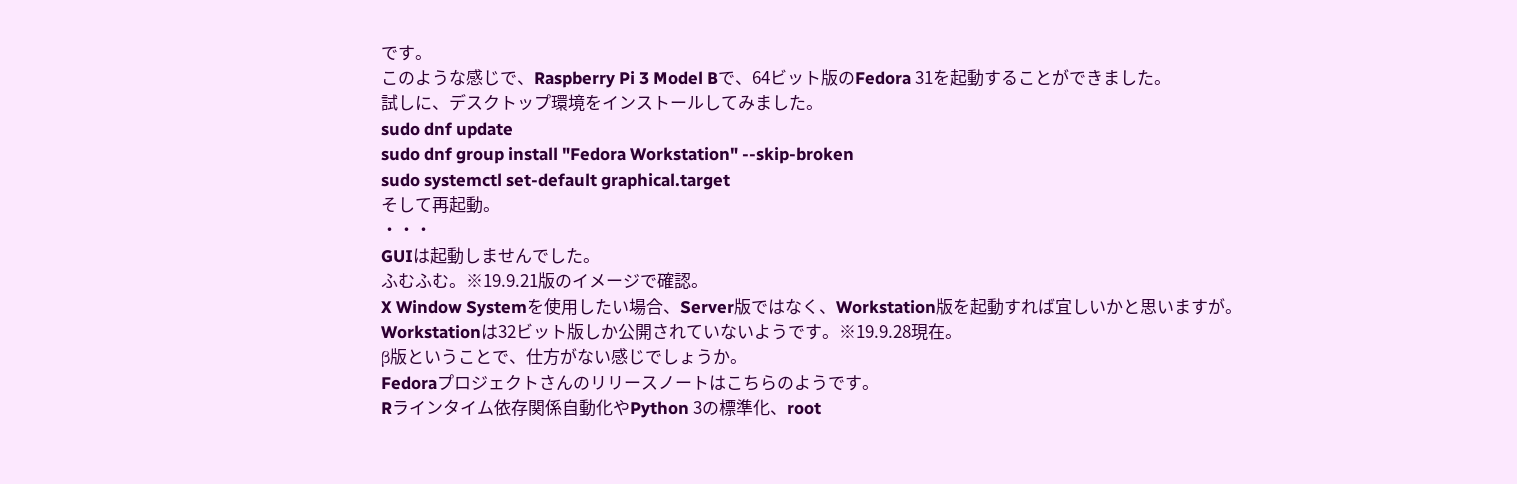です。
このような感じで、Raspberry Pi 3 Model Bで、64ビット版のFedora 31を起動することができました。
試しに、デスクトップ環境をインストールしてみました。
sudo dnf update
sudo dnf group install "Fedora Workstation" --skip-broken
sudo systemctl set-default graphical.target
そして再起動。
・・・
GUIは起動しませんでした。
ふむふむ。※19.9.21版のイメージで確認。
X Window Systemを使用したい場合、Server版ではなく、Workstation版を起動すれば宜しいかと思いますが。
Workstationは32ビット版しか公開されていないようです。※19.9.28現在。
β版ということで、仕方がない感じでしょうか。
Fedoraプロジェクトさんのリリースノートはこちらのようです。
Rラインタイム依存関係自動化やPython 3の標準化、root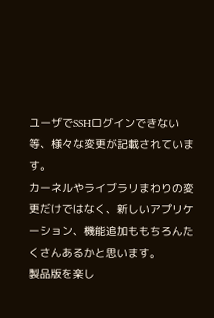ユーザでSSHログインできない等、様々な変更が記載されています。
カーネルやライブラリまわりの変更だけではなく、新しいアプリケーション、機能追加ももちろんたくさんあるかと思います。
製品版を楽し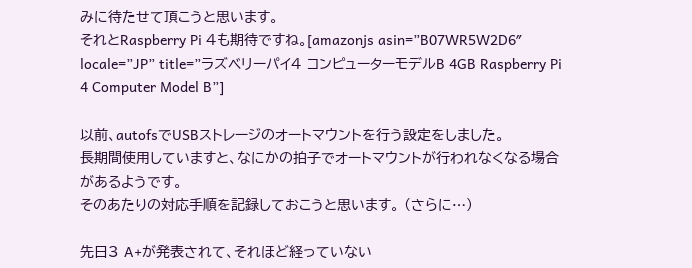みに待たせて頂こうと思います。
それとRaspberry Pi 4も期待ですね。[amazonjs asin=”B07WR5W2D6″ locale=”JP” title=”ラズベリーパイ4 コンピューターモデルB 4GB Raspberry Pi 4 Computer Model B”]

以前、autofsでUSBストレージのオートマウントを行う設定をしました。
長期間使用していますと、なにかの拍子でオートマウントが行われなくなる場合があるようです。
そのあたりの対応手順を記録しておこうと思います。 (さらに…)

先日3 A+が発表されて、それほど経っていない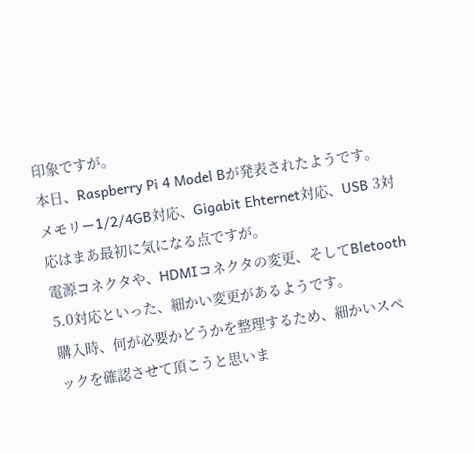印象ですが。
本日、Raspberry Pi 4 Model Bが発表されたようです。
メモリー1/2/4GB対応、Gigabit Ehternet対応、USB 3対応はまあ最初に気になる点ですが。
電源コネクタや、HDMIコネクタの変更、そしてBletooth 5.0対応といった、細かい変更があるようです。
購入時、何が必要かどうかを整理するため、細かいスペックを確認させて頂こうと思いま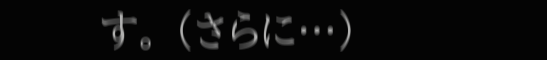す。 (さらに…)